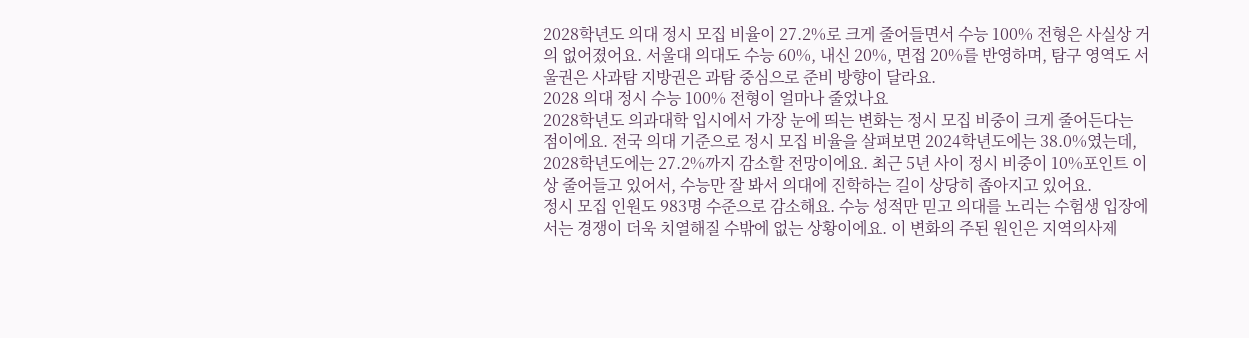2028학년도 의대 정시 모집 비율이 27.2%로 크게 줄어들면서 수능 100% 전형은 사실상 거의 없어졌어요. 서울대 의대도 수능 60%, 내신 20%, 면접 20%를 반영하며, 탐구 영역도 서울권은 사과탐 지방권은 과탐 중심으로 준비 방향이 달라요.
2028 의대 정시 수능 100% 전형이 얼마나 줄었나요
2028학년도 의과대학 입시에서 가장 눈에 띄는 변화는 정시 모집 비중이 크게 줄어든다는 점이에요. 전국 의대 기준으로 정시 모집 비율을 살펴보면 2024학년도에는 38.0%였는데, 2028학년도에는 27.2%까지 감소할 전망이에요. 최근 5년 사이 정시 비중이 10%포인트 이상 줄어들고 있어서, 수능만 잘 봐서 의대에 진학하는 길이 상당히 좁아지고 있어요.
정시 모집 인원도 983명 수준으로 감소해요. 수능 성적만 믿고 의대를 노리는 수험생 입장에서는 경쟁이 더욱 치열해질 수밖에 없는 상황이에요. 이 변화의 주된 원인은 지역의사제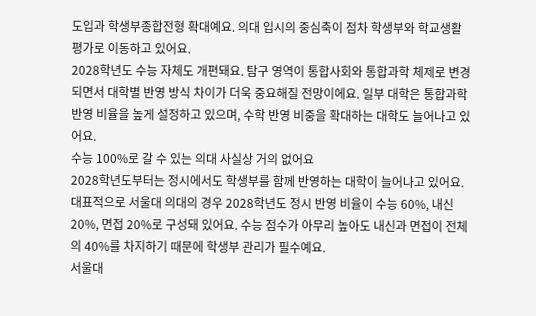도입과 학생부종합전형 확대예요. 의대 입시의 중심축이 점차 학생부와 학교생활 평가로 이동하고 있어요.
2028학년도 수능 자체도 개편돼요. 탐구 영역이 통합사회와 통합과학 체제로 변경되면서 대학별 반영 방식 차이가 더욱 중요해질 전망이에요. 일부 대학은 통합과학 반영 비율을 높게 설정하고 있으며, 수학 반영 비중을 확대하는 대학도 늘어나고 있어요.
수능 100%로 갈 수 있는 의대 사실상 거의 없어요
2028학년도부터는 정시에서도 학생부를 함께 반영하는 대학이 늘어나고 있어요. 대표적으로 서울대 의대의 경우 2028학년도 정시 반영 비율이 수능 60%, 내신 20%, 면접 20%로 구성돼 있어요. 수능 점수가 아무리 높아도 내신과 면접이 전체의 40%를 차지하기 때문에 학생부 관리가 필수예요.
서울대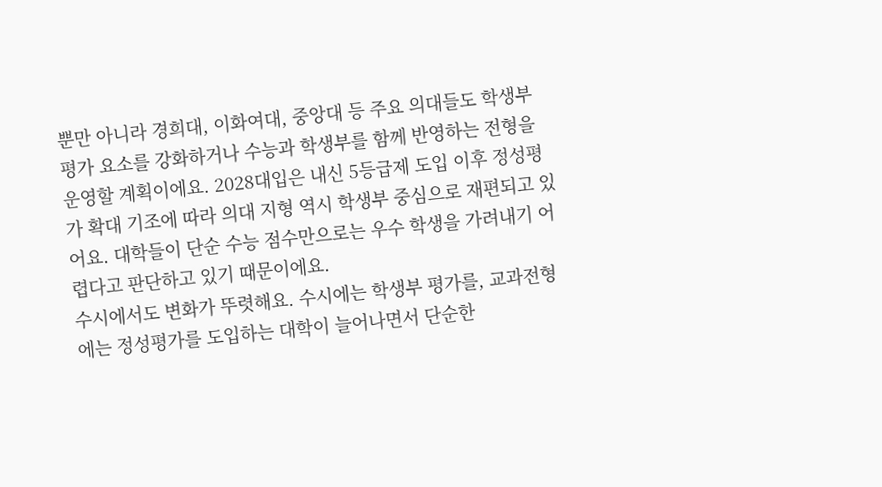뿐만 아니라 경희대, 이화여대, 중앙대 등 주요 의대들도 학생부 평가 요소를 강화하거나 수능과 학생부를 함께 반영하는 전형을 운영할 계획이에요. 2028대입은 내신 5등급제 도입 이후 정성평가 확대 기조에 따라 의대 지형 역시 학생부 중심으로 재편되고 있어요. 대학들이 단순 수능 점수만으로는 우수 학생을 가려내기 어렵다고 판단하고 있기 때문이에요.
수시에서도 변화가 뚜렷해요. 수시에는 학생부 평가를, 교과전형에는 정성평가를 도입하는 대학이 늘어나면서 단순한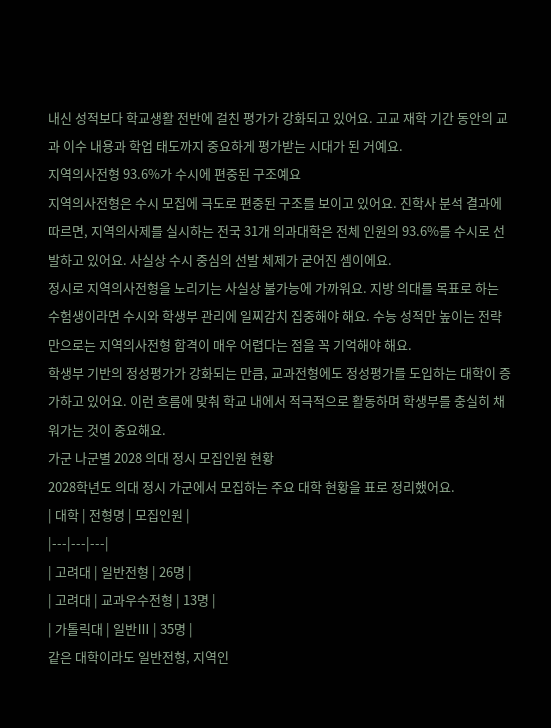내신 성적보다 학교생활 전반에 걸친 평가가 강화되고 있어요. 고교 재학 기간 동안의 교과 이수 내용과 학업 태도까지 중요하게 평가받는 시대가 된 거예요.
지역의사전형 93.6%가 수시에 편중된 구조예요
지역의사전형은 수시 모집에 극도로 편중된 구조를 보이고 있어요. 진학사 분석 결과에 따르면, 지역의사제를 실시하는 전국 31개 의과대학은 전체 인원의 93.6%를 수시로 선발하고 있어요. 사실상 수시 중심의 선발 체제가 굳어진 셈이에요.
정시로 지역의사전형을 노리기는 사실상 불가능에 가까워요. 지방 의대를 목표로 하는 수험생이라면 수시와 학생부 관리에 일찌감치 집중해야 해요. 수능 성적만 높이는 전략만으로는 지역의사전형 합격이 매우 어렵다는 점을 꼭 기억해야 해요.
학생부 기반의 정성평가가 강화되는 만큼, 교과전형에도 정성평가를 도입하는 대학이 증가하고 있어요. 이런 흐름에 맞춰 학교 내에서 적극적으로 활동하며 학생부를 충실히 채워가는 것이 중요해요.
가군 나군별 2028 의대 정시 모집인원 현황
2028학년도 의대 정시 가군에서 모집하는 주요 대학 현황을 표로 정리했어요.
| 대학 | 전형명 | 모집인원 |
|---|---|---|
| 고려대 | 일반전형 | 26명 |
| 고려대 | 교과우수전형 | 13명 |
| 가톨릭대 | 일반Ⅲ | 35명 |
같은 대학이라도 일반전형, 지역인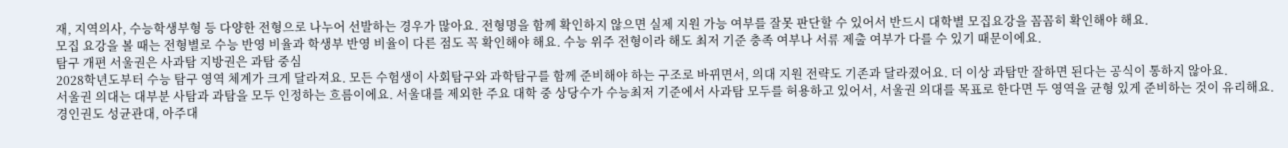재, 지역의사, 수능학생부형 등 다양한 전형으로 나누어 선발하는 경우가 많아요. 전형명을 함께 확인하지 않으면 실제 지원 가능 여부를 잘못 판단할 수 있어서 반드시 대학별 모집요강을 꼼꼼히 확인해야 해요.
모집 요강을 볼 때는 전형별로 수능 반영 비율과 학생부 반영 비율이 다른 점도 꼭 확인해야 해요. 수능 위주 전형이라 해도 최저 기준 충족 여부나 서류 제출 여부가 다를 수 있기 때문이에요.
탐구 개편 서울권은 사과탐 지방권은 과탐 중심
2028학년도부터 수능 탐구 영역 체계가 크게 달라져요. 모든 수험생이 사회탐구와 과학탐구를 함께 준비해야 하는 구조로 바뀌면서, 의대 지원 전략도 기존과 달라졌어요. 더 이상 과탐만 잘하면 된다는 공식이 통하지 않아요.
서울권 의대는 대부분 사탐과 과탐을 모두 인정하는 흐름이에요. 서울대를 제외한 주요 대학 중 상당수가 수능최저 기준에서 사과탐 모두를 허용하고 있어서, 서울권 의대를 목표로 한다면 두 영역을 균형 있게 준비하는 것이 유리해요. 경인권도 성균관대, 아주대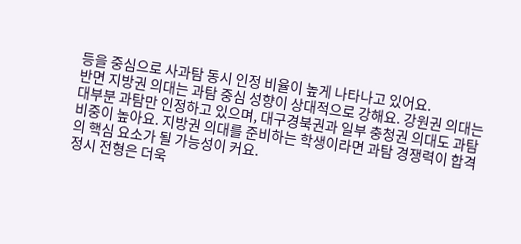등을 중심으로 사과탐 동시 인정 비율이 높게 나타나고 있어요.
반면 지방권 의대는 과탐 중심 성향이 상대적으로 강해요. 강원권 의대는 대부분 과탐만 인정하고 있으며, 대구경북권과 일부 충청권 의대도 과탐 비중이 높아요. 지방권 의대를 준비하는 학생이라면 과탐 경쟁력이 합격의 핵심 요소가 될 가능성이 커요.
정시 전형은 더욱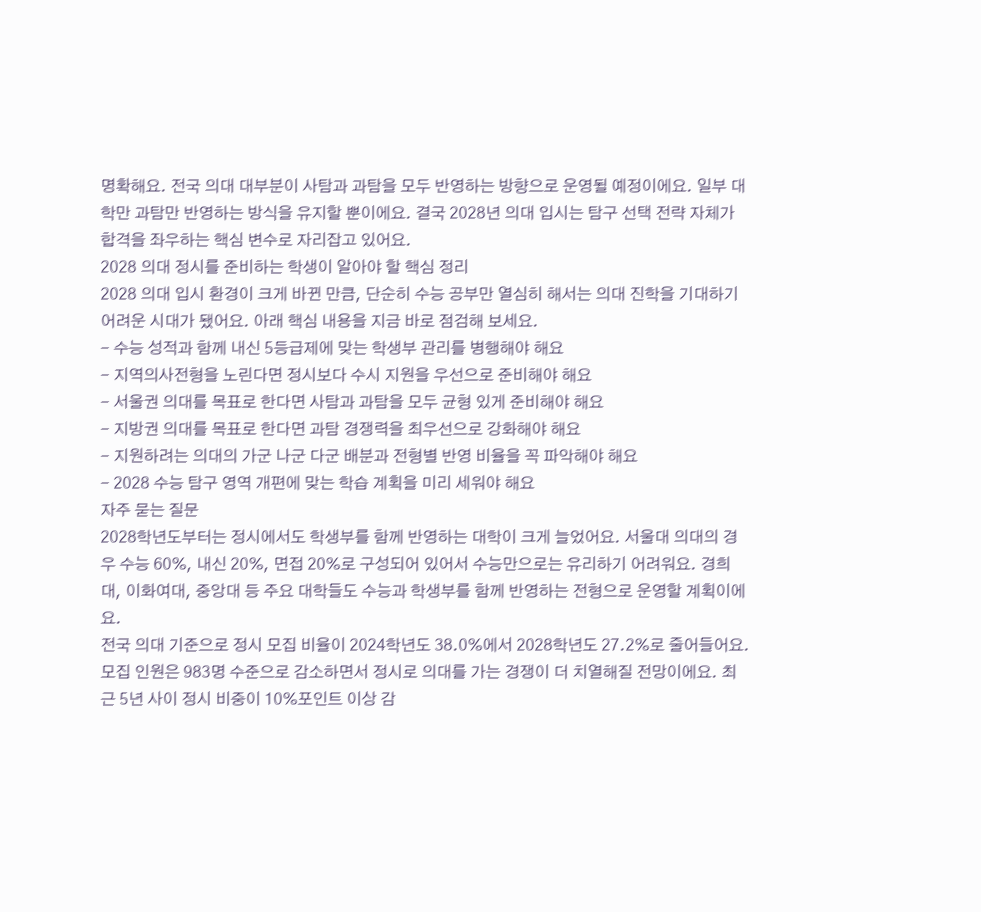명확해요. 전국 의대 대부분이 사탐과 과탐을 모두 반영하는 방향으로 운영될 예정이에요. 일부 대학만 과탐만 반영하는 방식을 유지할 뿐이에요. 결국 2028년 의대 입시는 탐구 선택 전략 자체가 합격을 좌우하는 핵심 변수로 자리잡고 있어요.
2028 의대 정시를 준비하는 학생이 알아야 할 핵심 정리
2028 의대 입시 환경이 크게 바뀐 만큼, 단순히 수능 공부만 열심히 해서는 의대 진학을 기대하기 어려운 시대가 됐어요. 아래 핵심 내용을 지금 바로 점검해 보세요.
- 수능 성적과 함께 내신 5등급제에 맞는 학생부 관리를 병행해야 해요
- 지역의사전형을 노린다면 정시보다 수시 지원을 우선으로 준비해야 해요
- 서울권 의대를 목표로 한다면 사탐과 과탐을 모두 균형 있게 준비해야 해요
- 지방권 의대를 목표로 한다면 과탐 경쟁력을 최우선으로 강화해야 해요
- 지원하려는 의대의 가군 나군 다군 배분과 전형별 반영 비율을 꼭 파악해야 해요
- 2028 수능 탐구 영역 개편에 맞는 학습 계획을 미리 세워야 해요
자주 묻는 질문
2028학년도부터는 정시에서도 학생부를 함께 반영하는 대학이 크게 늘었어요. 서울대 의대의 경우 수능 60%, 내신 20%, 면접 20%로 구성되어 있어서 수능만으로는 유리하기 어려워요. 경희대, 이화여대, 중앙대 등 주요 대학들도 수능과 학생부를 함께 반영하는 전형으로 운영할 계획이에요.
전국 의대 기준으로 정시 모집 비율이 2024학년도 38.0%에서 2028학년도 27.2%로 줄어들어요. 모집 인원은 983명 수준으로 감소하면서 정시로 의대를 가는 경쟁이 더 치열해질 전망이에요. 최근 5년 사이 정시 비중이 10%포인트 이상 감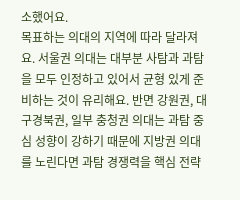소했어요.
목표하는 의대의 지역에 따라 달라져요. 서울권 의대는 대부분 사탐과 과탐을 모두 인정하고 있어서 균형 있게 준비하는 것이 유리해요. 반면 강원권, 대구경북권, 일부 충청권 의대는 과탐 중심 성향이 강하기 때문에 지방권 의대를 노린다면 과탐 경쟁력을 핵심 전략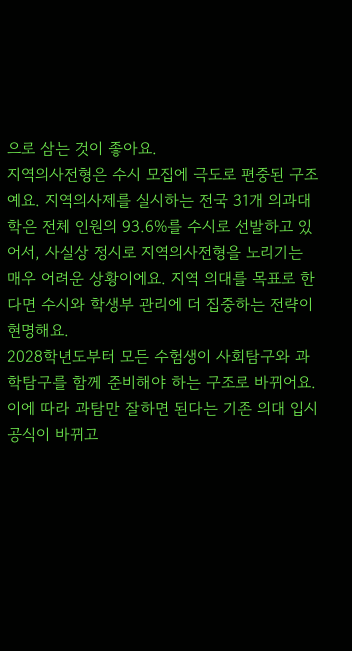으로 삼는 것이 좋아요.
지역의사전형은 수시 모집에 극도로 편중된 구조예요. 지역의사제를 실시하는 전국 31개 의과대학은 전체 인원의 93.6%를 수시로 선발하고 있어서, 사실상 정시로 지역의사전형을 노리기는 매우 어려운 상황이에요. 지역 의대를 목표로 한다면 수시와 학생부 관리에 더 집중하는 전략이 현명해요.
2028학년도부터 모든 수험생이 사회탐구와 과학탐구를 함께 준비해야 하는 구조로 바뀌어요. 이에 따라 과탐만 잘하면 된다는 기존 의대 입시 공식이 바뀌고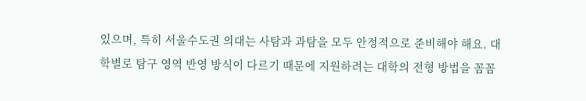있으며, 특히 서울수도권 의대는 사탐과 과탐을 모두 안정적으로 준비해야 해요. 대학별로 탐구 영역 반영 방식이 다르기 때문에 지원하려는 대학의 전형 방법을 꼼꼼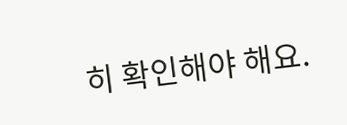히 확인해야 해요.